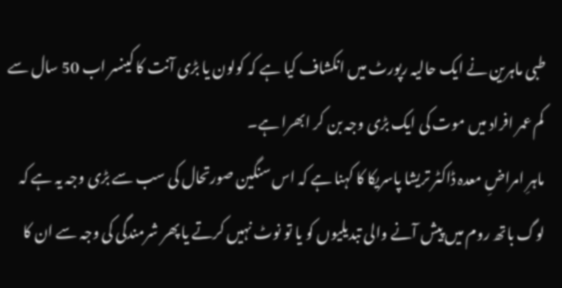طبی ماہرین نے ایک حالیہ رپورٹ میں انکشاف کیا ہے کہ کولون یا بڑی آنت کا کینسر اب 50 سال سے کم عمر افراد میں موت کی ایک بڑی وجہ بن کر ابھرا ہے۔
ماہرِ امراضِ معدہ ڈاکٹر تریشا پاسریکا کا کہنا ہے کہ اس سنگین صورتحال کی سب سے بڑی وجہ یہ ہے کہ لوگ باتھ روم میں پیش آنے والی تبدیلیوں کو یا تو نوٹ نہیں کرتے یا پھر شرمندگی کی وجہ سے ان کا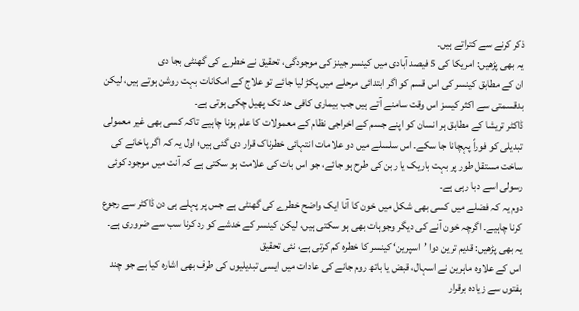ذکر کرنے سے کتراتے ہیں۔
یہ بھی پڑھیں: امریکا کی 5 فیصد آبادی میں کینسر جینز کی موجودگی، تحقیق نے خطرے کی گھنٹی بجا دی
ان کے مطابق کینسر کی اس قسم کو اگر ابتدائی مرحلے میں پکڑ لیا جائے تو علاج کے امکانات بہت روشن ہوتے ہیں، لیکن بدقسمتی سے اکثر کیسز اس وقت سامنے آتے ہیں جب بیماری کافی حد تک پھیل چکی ہوتی ہے۔
ڈاکٹر تریشا کے مطابق ہر انسان کو اپنے جسم کے اخراجی نظام کے معمولات کا علم ہونا چاہیے تاکہ کسی بھی غیر معمولی تبدیلی کو فوراً پہچانا جا سکے۔ اس سلسلے میں دو علامات انتہائی خطرناک قرار دی گئی ہیں؛ اول یہ کہ اگر پاخانے کی ساخت مستقل طور پر بہت باریک یا ربن کی طرح ہو جائے، جو اس بات کی علامت ہو سکتی ہے کہ آنت میں موجود کوئی رسولی اسے دبا رہی ہے۔
دوم یہ کہ فضلے میں کسی بھی شکل میں خون کا آنا ایک واضح خطرے کی گھنٹی ہے جس پر پہلے ہی دن ڈاکٹر سے رجوع کرنا چاہیے۔ اگرچہ خون آنے کی دیگر وجوہات بھی ہو سکتی ہیں، لیکن کینسر کے خدشے کو رد کرنا سب سے ضروری ہے۔
یہ بھی پڑھیں: قدیم ترین دوا ’اسپرین‘ کینسر کا خطرہ کم کرتی ہے، نئی تحقیق
اس کے علاوہ ماہرین نے اسہال، قبض یا باتھ روم جانے کی عادات میں ایسی تبدیلیوں کی طرف بھی اشارہ کیا ہے جو چند ہفتوں سے زیادہ برقرار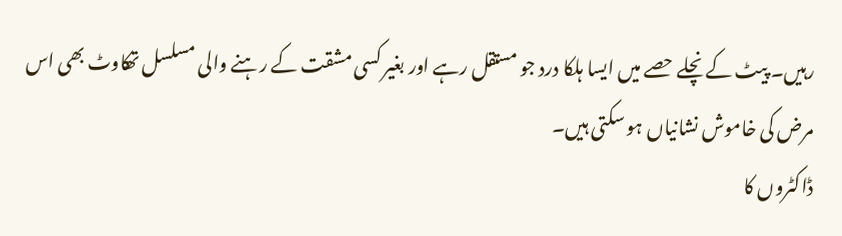رہیں۔ پیٹ کے نچلے حصے میں ایسا ہلکا درد جو مستقل رہے اور بغیر کسی مشقت کے رہنے والی مسلسل تھکاوٹ بھی اس مرض کی خاموش نشانیاں ہو سکتی ہیں۔
ڈاکٹروں کا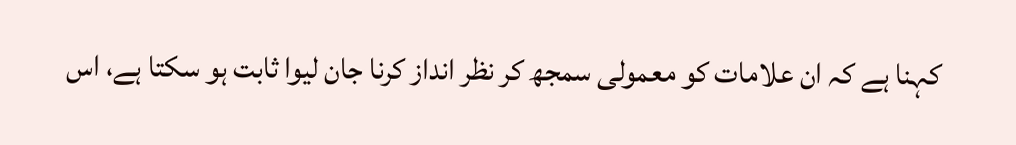کہنا ہے کہ ان علامات کو معمولی سمجھ کر نظر انداز کرنا جان لیوا ثابت ہو سکتا ہے، اس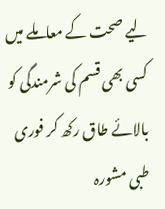لیے صحت کے معاملے میں کسی بھی قسم کی شرمندگی کو بالائے طاق رکھ کر فوری طبی مشورہ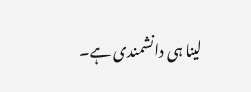لینا ہی دانشمندی ہے۔